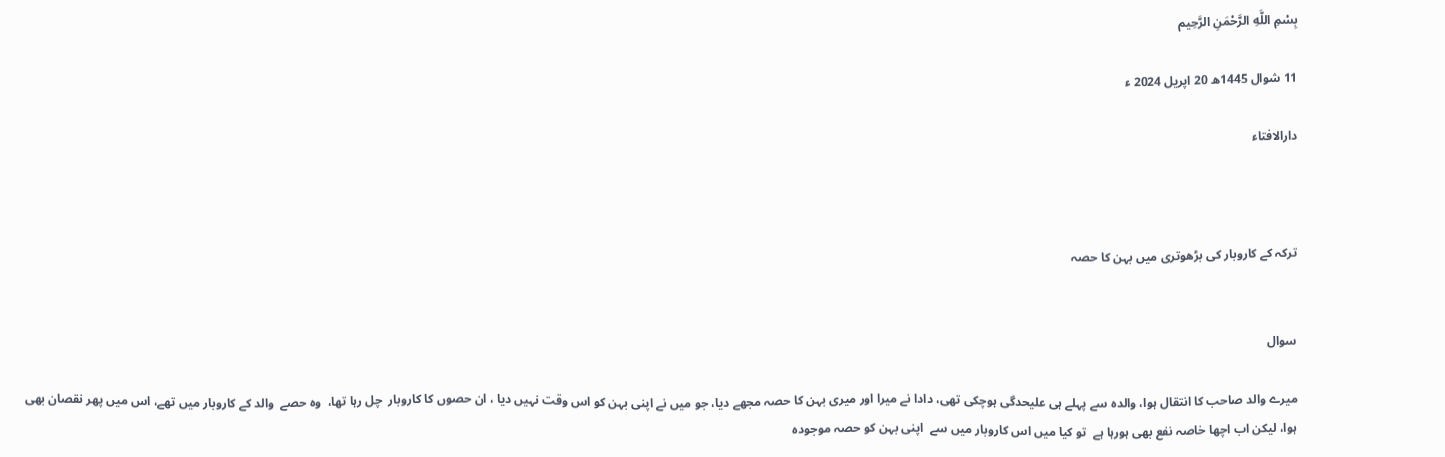بِسْمِ اللَّهِ الرَّحْمَنِ الرَّحِيم

11 شوال 1445ھ 20 اپریل 2024 ء

دارالافتاء



ترکہ کے کاروبار کی بڑھوتری میں بہن کا حصہ


سوال

میرے والد صاحب کا انتقال ہوا، والدہ سے پہلے ہی علیحدگی ہوچکی تھی، دادا نے میرا اور میری بہن کا حصہ مجھے دیا، جو میں نے اپنی بہن کو اس وقت نہیں دیا ، ان حصوں کا کاروبار  چل رہا تھا،  وہ حصے  والد کے کاروبار میں تھے، اس میں پھر نقصان بھی ہوا، لیکن اب اچھا خاصہ نفع بھی ہورہا ہے  تو کیا میں اس کاروبار میں سے  اپنی بہن کو حصہ موجودہ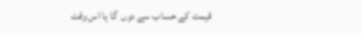قیمت کے حساب سے دوں  گا یا اس وقت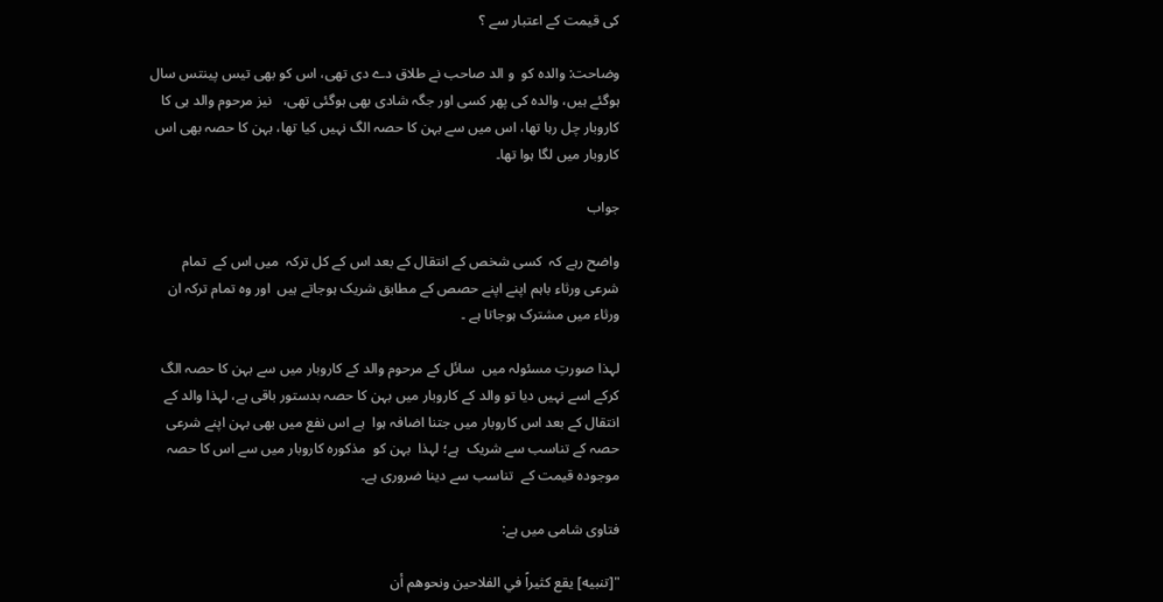کی قیمت کے اعتبار سے ؟

وضاحت: والدہ کو  و الد صاحب نے طلاق دے دی تھی، اس کو بھی تیس پینتس سال ہوگئے ہیں، والدہ کی پھر کسی اور جگہ شادی بھی ہوگئی تھی،   نیز مرحوم والد ہی کا کاروبار چل رہا تھا، اس میں سے بہن کا حصہ الگ نہیں کیا تھا، بہن کا حصہ بھی اس کاروبار میں لگا ہوا تھا۔

جواب

واضح رہے کہ  کسی شخص کے انتقال کے بعد اس کے کل ترکہ  میں اس کے  تمام شرعی ورثاء باہم اپنے اپنے حصص کے مطابق شریک ہوجاتے ہیں  اور وہ تمام ترکہ ان ورثاء میں مشترک ہوجاتا ہے ۔

لہذا صورتِ مسئولہ میں  سائل کے مرحوم والد کے کاروبار میں سے بہن کا حصہ الگ کرکے اسے نہیں دیا تو والد کے کاروبار میں بہن کا حصہ بدستور باقی ہے، لہذا والد کے انتقال کے بعد اس کاروبار میں جتنا اضافہ ہوا  ہے اس نفع میں بھی بہن اپنے شرعی حصہ کے تناسب سے شریک  ہے؛ لہذا  بہن کو  مذکورہ کاروبار میں سے اس کا حصہ موجودہ قیمت کے  تناسب سے دینا ضروری ہے۔

فتاوی شامی میں ہے:

"[تنبيه] يقع كثيراً في الفلاحين ونحوهم أن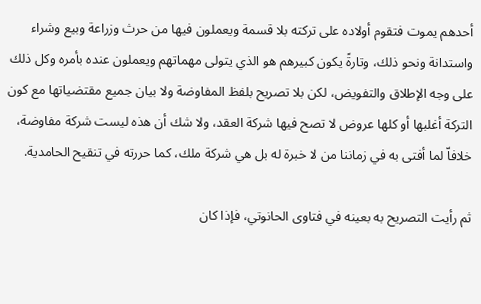أحدهم يموت فتقوم أولاده على تركته بلا قسمة ويعملون فيها من حرث وزراعة وبيع وشراء واستدانة ونحو ذلك، وتارةً يكون كبيرهم هو الذي يتولى مهماتهم ويعملون عنده بأمره وكل ذلك على وجه الإطلاق والتفويض، لكن بلا تصريح بلفظ المفاوضة ولا بيان جميع مقتضياتها مع كون التركة أغلبها أو كلها عروض لا تصح فيها شركة العقد، ولا شك أن هذه ليست شركة مفاوضة، خلافاّ لما أفتى به في زماننا من لا خبرة له بل هي شركة ملك، كما حررته في تنقيح الحامدية.

ثم رأيت التصريح به بعينه في فتاوى الحانوتي، فإذا كان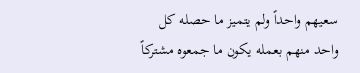سعيهم واحداً ولم يتميز ما حصله كل واحد منهم بعمله يكون ما جمعوه مشتركاً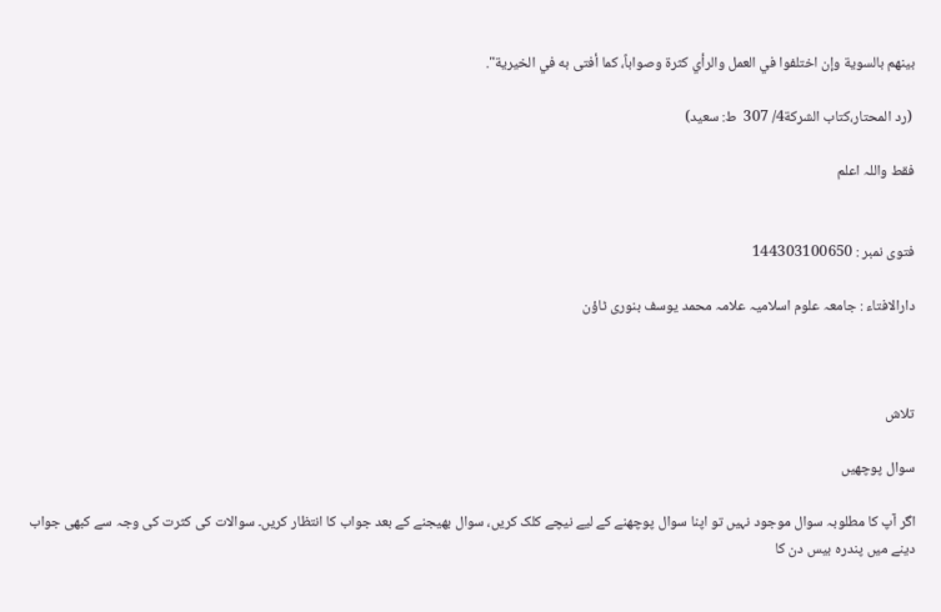بينهم بالسوية وإن اختلفوا في العمل والرأي كثرة وصواباً، كما أفتى به في الخيرية".

 (رد المحتار،کتاب الشرکة4/ 307  ط: سعید)

فقط واللہ اعلم


فتوی نمبر : 144303100650

دارالافتاء : جامعہ علوم اسلامیہ علامہ محمد یوسف بنوری ٹاؤن



تلاش

سوال پوچھیں

اگر آپ کا مطلوبہ سوال موجود نہیں تو اپنا سوال پوچھنے کے لیے نیچے کلک کریں، سوال بھیجنے کے بعد جواب کا انتظار کریں۔ سوالات کی کثرت کی وجہ سے کبھی جواب دینے میں پندرہ بیس دن کا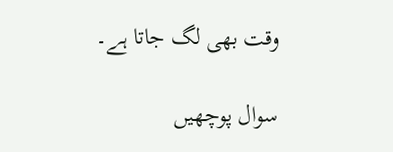وقت بھی لگ جاتا ہے۔

سوال پوچھیں